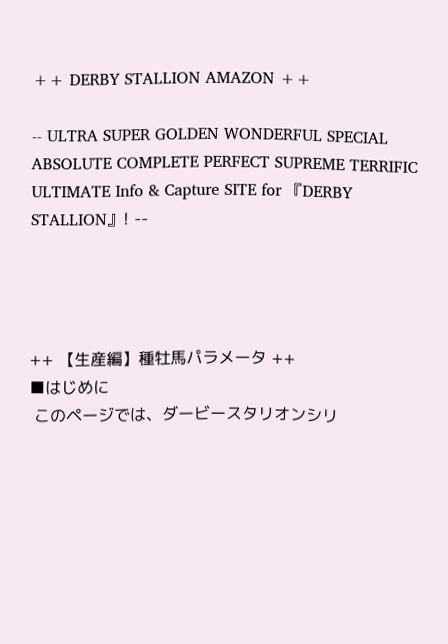++ DERBY STALLION AMAZON ++

-- ULTRA SUPER GOLDEN WONDERFUL SPECIAL ABSOLUTE COMPLETE PERFECT SUPREME TERRIFIC ULTIMATE Info & Capture SITE for 『DERBY STALLION』! --




++ 【生産編】種牡馬パラメータ ++
■はじめに
 このページでは、ダービースタリオンシリ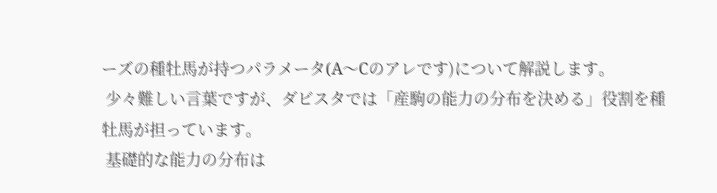ーズの種牡馬が持つパラメータ(A〜Cのアレです)について解説します。
 少々難しい言葉ですが、ダビスタでは「産駒の能力の分布を決める」役割を種牡馬が担っています。
 基礎的な能力の分布は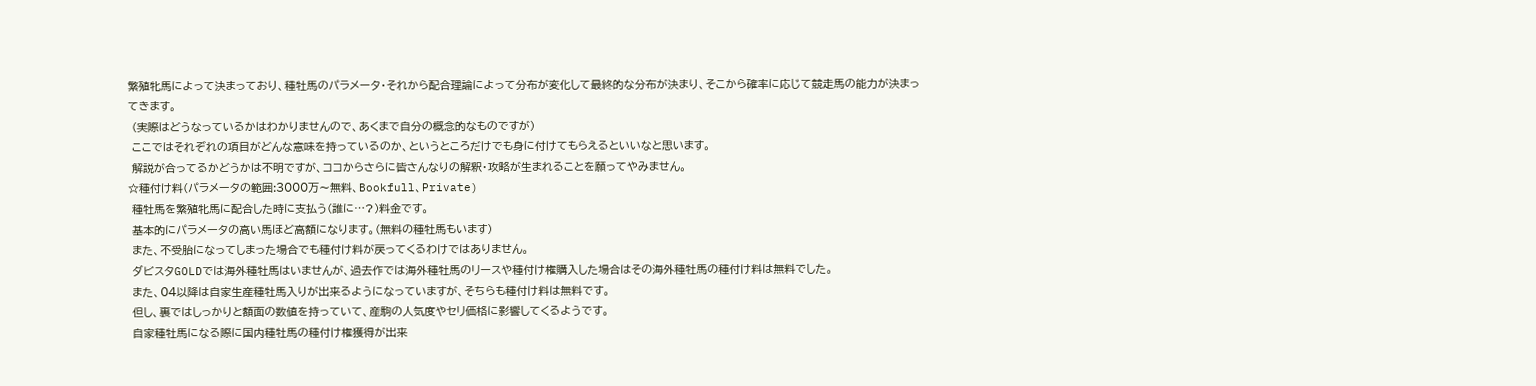繁殖牝馬によって決まっており、種牡馬のパラメータ・それから配合理論によって分布が変化して最終的な分布が決まり、そこから確率に応じて競走馬の能力が決まってきます。
 (実際はどうなっているかはわかりませんので、あくまで自分の概念的なものですが)
 ここではそれぞれの項目がどんな意味を持っているのか、というところだけでも身に付けてもらえるといいなと思います。
 解説が合ってるかどうかは不明ですが、ココからさらに皆さんなりの解釈・攻略が生まれることを願ってやみません。
☆種付け料(パラメータの範囲:3000万〜無料、Bookfull、Private)
 種牡馬を繁殖牝馬に配合した時に支払う(誰に…?)料金です。
 基本的にパラメータの高い馬ほど高額になります。(無料の種牡馬もいます)
 また、不受胎になってしまった場合でも種付け料が戻ってくるわけではありません。
 ダビスタGOLDでは海外種牡馬はいませんが、過去作では海外種牡馬のリースや種付け権購入した場合はその海外種牡馬の種付け料は無料でした。
 また、04以降は自家生産種牡馬入りが出来るようになっていますが、そちらも種付け料は無料です。
 但し、裏ではしっかりと額面の数値を持っていて、産駒の人気度やセリ価格に影響してくるようです。
 自家種牡馬になる際に国内種牡馬の種付け権獲得が出来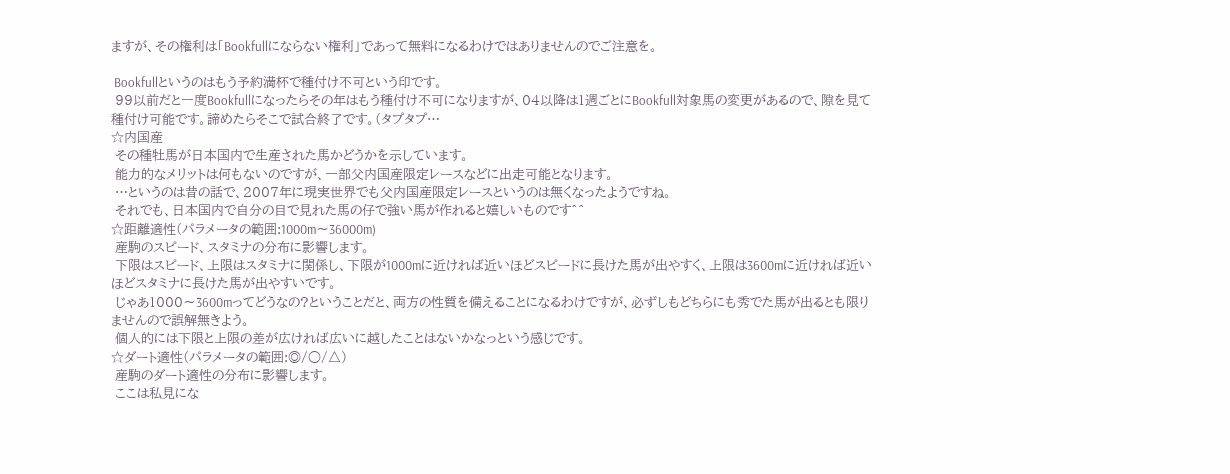ますが、その権利は「Bookfullにならない権利」であって無料になるわけではありませんのでご注意を。

 Bookfullというのはもう予約満杯で種付け不可という印です。
 99以前だと一度Bookfullになったらその年はもう種付け不可になりますが、04以降は1週ごとにBookfull対象馬の変更があるので、隙を見て種付け可能です。諦めたらそこで試合終了です。(タプタプ…
☆内国産
 その種牡馬が日本国内で生産された馬かどうかを示しています。
 能力的なメリットは何もないのですが、一部父内国産限定レースなどに出走可能となります。
 …というのは昔の話で、2007年に現実世界でも父内国産限定レースというのは無くなったようですね。
 それでも、日本国内で自分の目で見れた馬の仔で強い馬が作れると嬉しいものです^^
☆距離適性(パラメータの範囲:1000m〜36000m)
 産駒のスピード、スタミナの分布に影響します。
 下限はスピード、上限はスタミナに関係し、下限が1000mに近ければ近いほどスピードに長けた馬が出やすく、上限は3600mに近ければ近いほどスタミナに長けた馬が出やすいです。
 じゃあ1000〜3600mってどうなの?ということだと、両方の性質を備えることになるわけですが、必ずしもどちらにも秀でた馬が出るとも限りませんので誤解無きよう。
 個人的には下限と上限の差が広ければ広いに越したことはないかなっという感じです。
☆ダート適性(パラメータの範囲:◎/○/△)
 産駒のダート適性の分布に影響します。
 ここは私見にな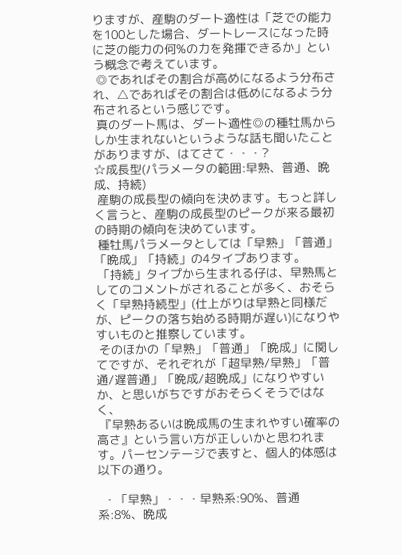りますが、産駒のダート適性は「芝での能力を100とした場合、ダートレースになった時に芝の能力の何%の力を発揮できるか」という概念で考えています。
 ◎であればその割合が高めになるよう分布され、△であればその割合は低めになるよう分布されるという感じです。
 真のダート馬は、ダート適性◎の種牡馬からしか生まれないというような話も聞いたことがありますが、はてさて・・・?
☆成長型(パラメータの範囲:早熟、普通、晩成、持続)
 産駒の成長型の傾向を決めます。もっと詳しく言うと、産駒の成長型のピークが来る最初の時期の傾向を決めています。
 種牡馬パラメータとしては「早熟」「普通」「晩成」「持続」の4タイプあります。
 「持続」タイプから生まれる仔は、早熟馬としてのコメントがされることが多く、おそらく「早熟持続型」(仕上がりは早熟と同様だが、ピークの落ち始める時期が遅い)になりやすいものと推察しています。
 そのほかの「早熟」「普通」「晩成」に関してですが、それぞれが「超早熟/早熟」「普通/遅普通」「晩成/超晩成」になりやすいか、と思いがちですがおそらくそうではなく、
 『早熟あるいは晩成馬の生まれやすい確率の高さ』という言い方が正しいかと思われます。パーセンテージで表すと、個人的体感は以下の通り。

  ・「早熟」・・・早熟系:90%、普通系:8%、晩成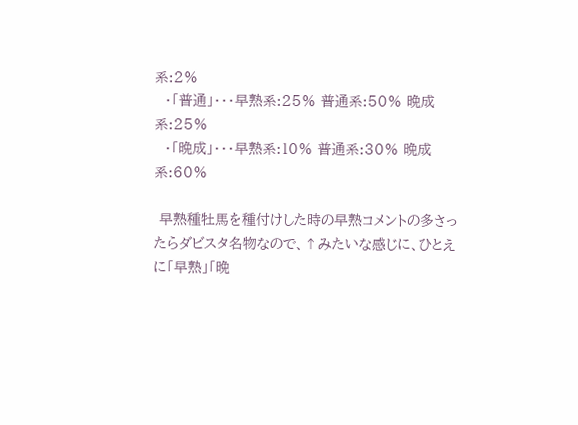系:2%
  ・「普通」・・・早熟系:25% 普通系:50% 晩成系:25%
  ・「晩成」・・・早熟系:10% 普通系:30% 晩成系:60%

 早熟種牡馬を種付けした時の早熟コメントの多さったらダビスタ名物なので、↑みたいな感じに、ひとえに「早熟」「晩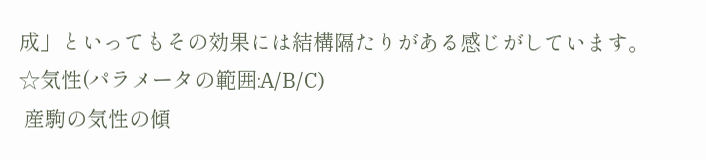成」といってもその効果には結構隔たりがある感じがしています。
☆気性(パラメータの範囲:A/B/C)
 産駒の気性の傾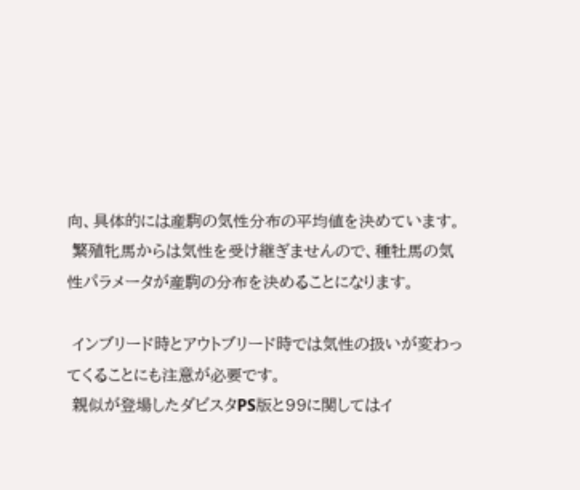向、具体的には産駒の気性分布の平均値を決めています。
 繁殖牝馬からは気性を受け継ぎませんので、種牡馬の気性パラメータが産駒の分布を決めることになります。

 インブリード時とアウトブリード時では気性の扱いが変わってくることにも注意が必要です。
 親似が登場したダビスタPS版と99に関してはイ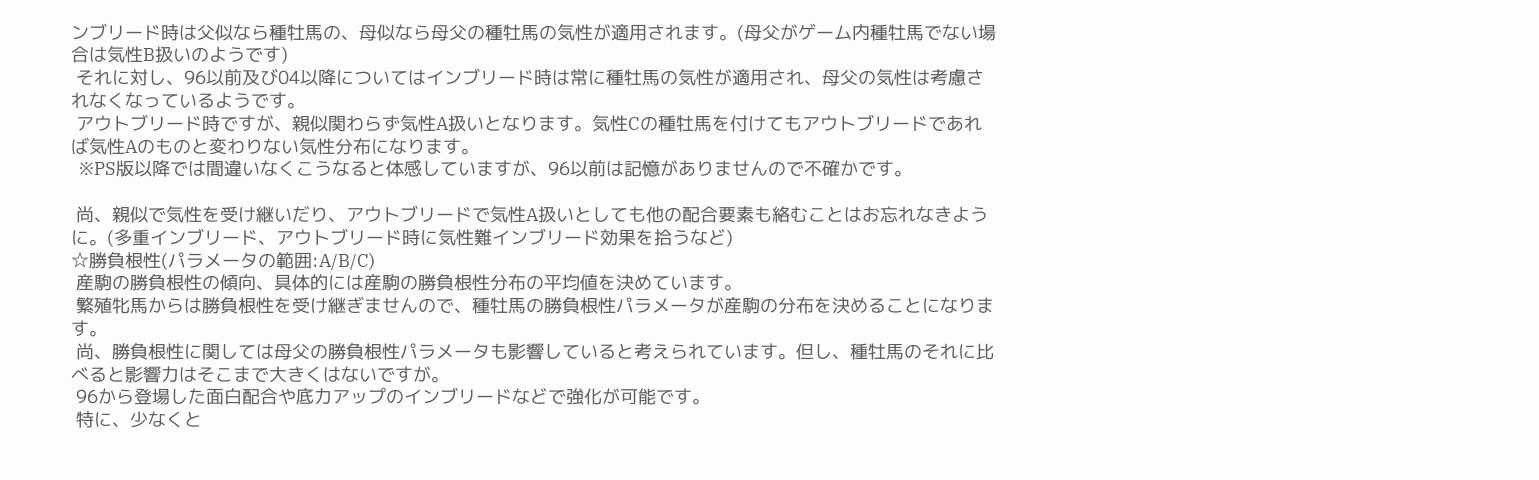ンブリード時は父似なら種牡馬の、母似なら母父の種牡馬の気性が適用されます。(母父がゲーム内種牡馬でない場合は気性B扱いのようです)
 それに対し、96以前及び04以降についてはインブリード時は常に種牡馬の気性が適用され、母父の気性は考慮されなくなっているようです。
 アウトブリード時ですが、親似関わらず気性A扱いとなります。気性Cの種牡馬を付けてもアウトブリードであれば気性Aのものと変わりない気性分布になります。
  ※PS版以降では間違いなくこうなると体感していますが、96以前は記憶がありませんので不確かです。

 尚、親似で気性を受け継いだり、アウトブリードで気性A扱いとしても他の配合要素も絡むことはお忘れなきように。(多重インブリード、アウトブリード時に気性難インブリード効果を拾うなど)
☆勝負根性(パラメータの範囲:A/B/C)
 産駒の勝負根性の傾向、具体的には産駒の勝負根性分布の平均値を決めています。
 繁殖牝馬からは勝負根性を受け継ぎませんので、種牡馬の勝負根性パラメータが産駒の分布を決めることになります。
 尚、勝負根性に関しては母父の勝負根性パラメータも影響していると考えられています。但し、種牡馬のそれに比べると影響力はそこまで大きくはないですが。
 96から登場した面白配合や底力アップのインブリードなどで強化が可能です。
 特に、少なくと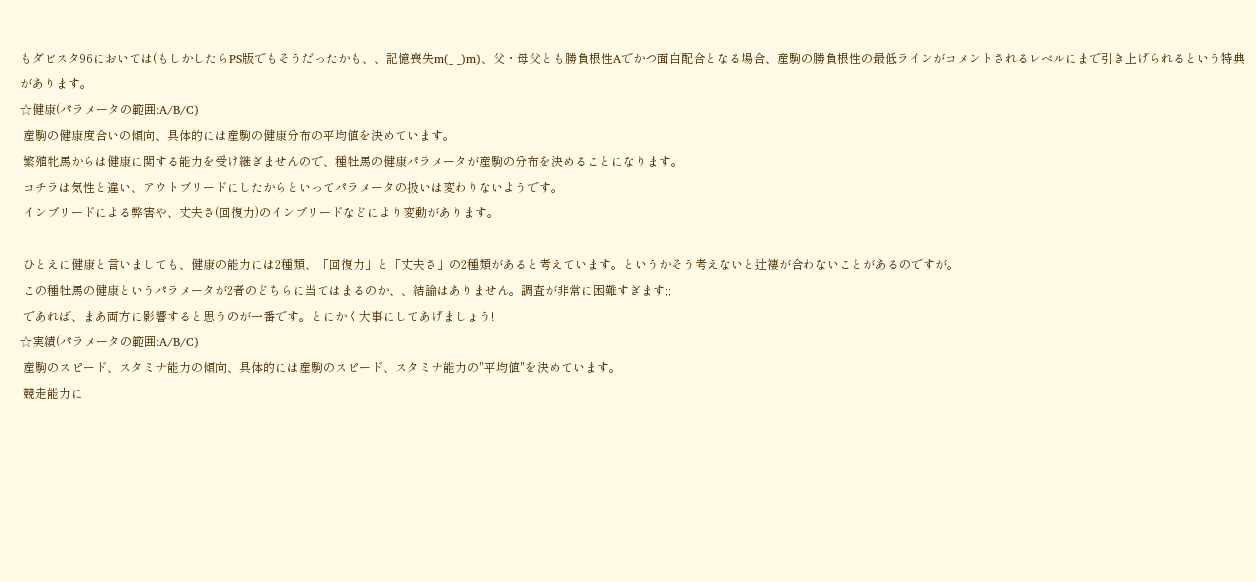もダビスタ96においては(もしかしたらPS版でもそうだったかも、、記憶喪失m(_ _)m)、父・母父とも勝負根性Aでかつ面白配合となる場合、産駒の勝負根性の最低ラインがコメントされるレベルにまで引き上げられるという特典があります。
☆健康(パラメータの範囲:A/B/C)
 産駒の健康度合いの傾向、具体的には産駒の健康分布の平均値を決めています。
 繁殖牝馬からは健康に関する能力を受け継ぎませんので、種牡馬の健康パラメータが産駒の分布を決めることになります。
 コチラは気性と違い、アウトブリードにしたからといってパラメータの扱いは変わりないようです。
 インブリードによる弊害や、丈夫さ(回復力)のインブリードなどにより変動があります。

 ひとえに健康と言いましても、健康の能力には2種類、「回復力」と「丈夫さ」の2種類があると考えています。というかそう考えないと辻褄が合わないことがあるのですが。
 この種牡馬の健康というパラメータが2者のどちらに当てはまるのか、、結論はありません。調査が非常に困難すぎます;;
 であれば、まあ両方に影響すると思うのが一番です。とにかく大事にしてあげましょう!
☆実績(パラメータの範囲:A/B/C)
 産駒のスピード、スタミナ能力の傾向、具体的には産駒のスピード、スタミナ能力の"平均値"を決めています。
 競走能力に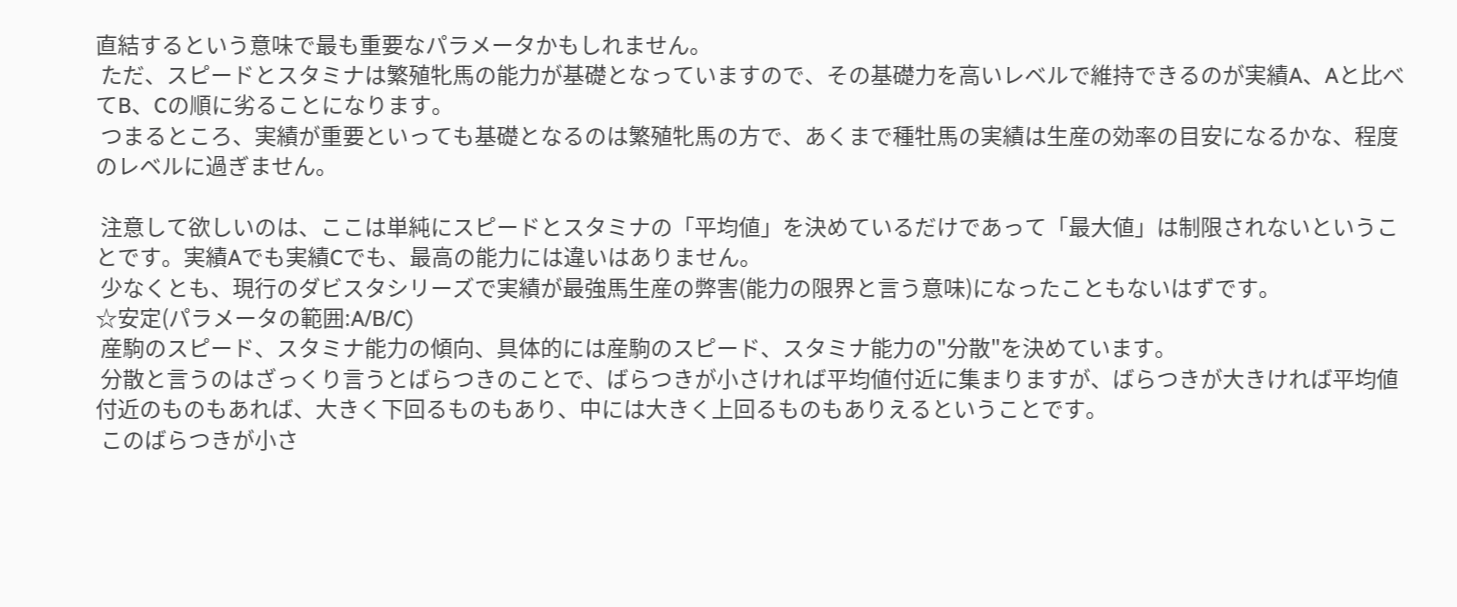直結するという意味で最も重要なパラメータかもしれません。
 ただ、スピードとスタミナは繁殖牝馬の能力が基礎となっていますので、その基礎力を高いレベルで維持できるのが実績A、Aと比べてB、Cの順に劣ることになります。
 つまるところ、実績が重要といっても基礎となるのは繁殖牝馬の方で、あくまで種牡馬の実績は生産の効率の目安になるかな、程度のレベルに過ぎません。

 注意して欲しいのは、ここは単純にスピードとスタミナの「平均値」を決めているだけであって「最大値」は制限されないということです。実績Aでも実績Cでも、最高の能力には違いはありません。
 少なくとも、現行のダビスタシリーズで実績が最強馬生産の弊害(能力の限界と言う意味)になったこともないはずです。
☆安定(パラメータの範囲:A/B/C)
 産駒のスピード、スタミナ能力の傾向、具体的には産駒のスピード、スタミナ能力の"分散"を決めています。
 分散と言うのはざっくり言うとばらつきのことで、ばらつきが小さければ平均値付近に集まりますが、ばらつきが大きければ平均値付近のものもあれば、大きく下回るものもあり、中には大きく上回るものもありえるということです。
 このばらつきが小さ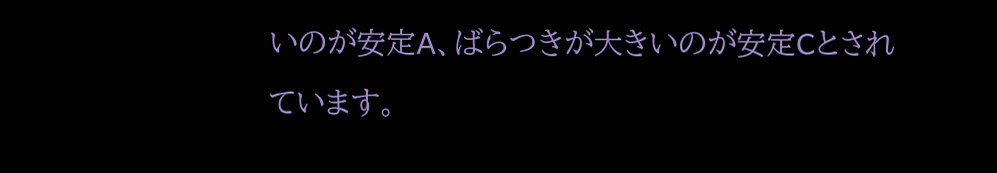いのが安定A、ばらつきが大きいのが安定Cとされています。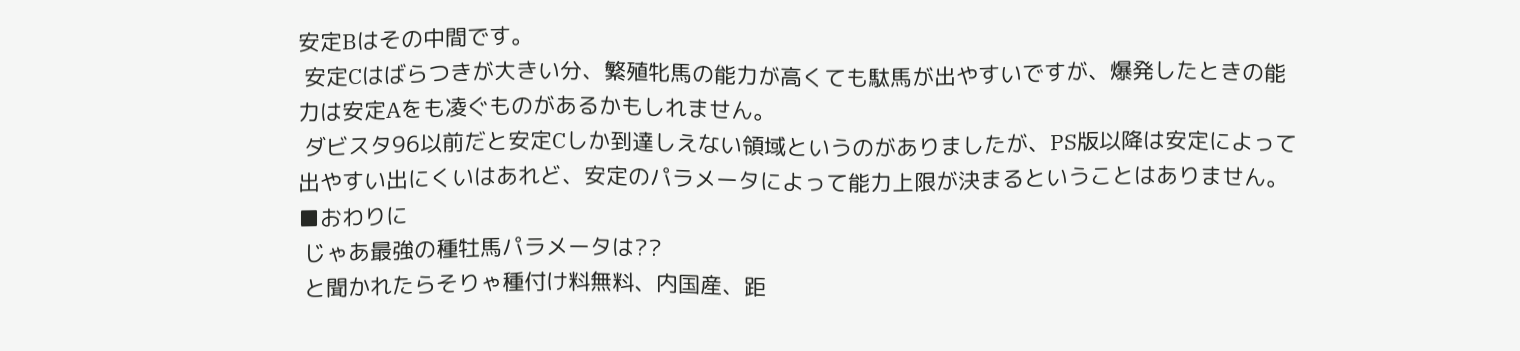安定Bはその中間です。
 安定Cはばらつきが大きい分、繁殖牝馬の能力が高くても駄馬が出やすいですが、爆発したときの能力は安定Aをも凌ぐものがあるかもしれません。
 ダビスタ96以前だと安定Cしか到達しえない領域というのがありましたが、PS版以降は安定によって出やすい出にくいはあれど、安定のパラメータによって能力上限が決まるということはありません。
■おわりに
 じゃあ最強の種牡馬パラメータは??
 と聞かれたらそりゃ種付け料無料、内国産、距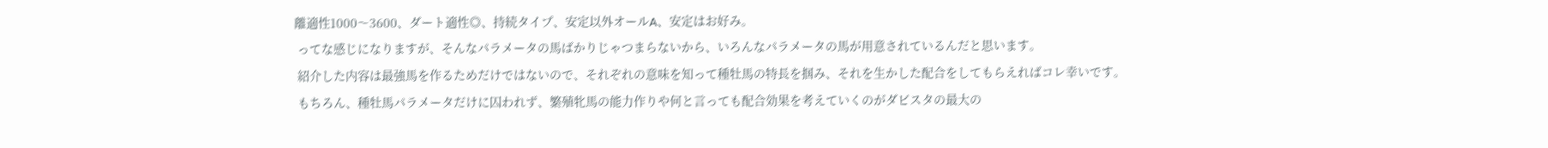離適性1000〜3600、ダート適性◎、持続タイプ、安定以外オールA、安定はお好み。
 ってな感じになりますが、そんなパラメータの馬ばかりじゃつまらないから、いろんなパラメータの馬が用意されているんだと思います。
 紹介した内容は最強馬を作るためだけではないので、それぞれの意味を知って種牡馬の特長を掴み、それを生かした配合をしてもらえればコレ幸いです。
 もちろん、種牡馬パラメータだけに囚われず、繁殖牝馬の能力作りや何と言っても配合効果を考えていくのがダビスタの最大の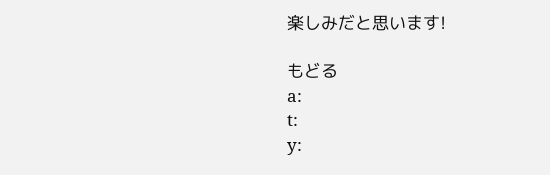楽しみだと思います!

もどる
a:
t:
y: